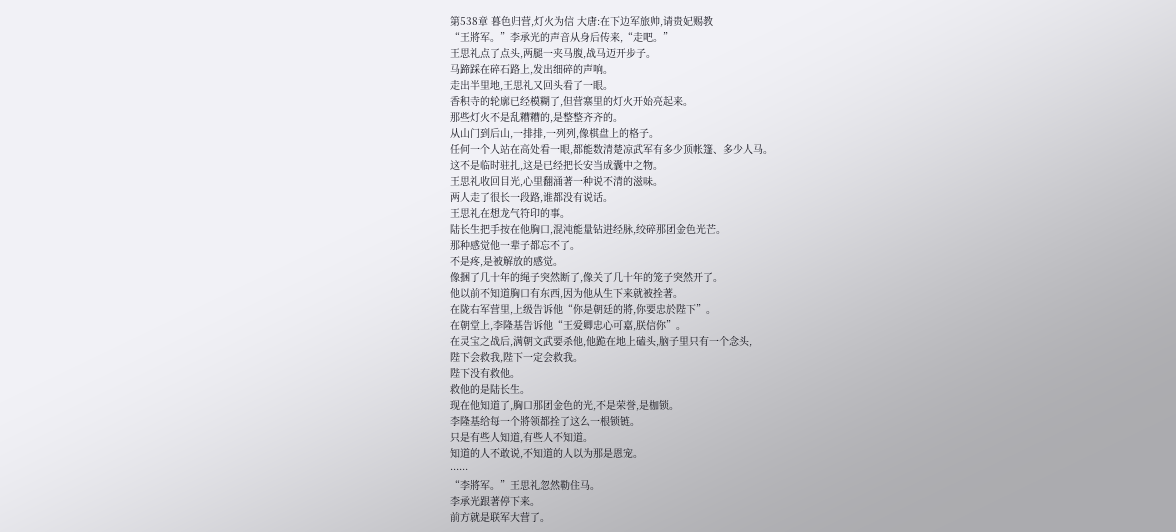第538章 暮色归营,灯火为信 大唐:在下边军旅帅,请贵妃赐教
“王將军。”李承光的声音从身后传来,“走吧。”
王思礼点了点头,两腿一夹马腹,战马迈开步子。
马蹄踩在碎石路上,发出细碎的声响。
走出半里地,王思礼又回头看了一眼。
香积寺的轮廓已经模糊了,但营寨里的灯火开始亮起来。
那些灯火不是乱糟糟的,是整整齐齐的。
从山门到后山,一排排,一列列,像棋盘上的格子。
任何一个人站在高处看一眼,都能数清楚凉武军有多少顶帐篷、多少人马。
这不是临时驻扎,这是已经把长安当成囊中之物。
王思礼收回目光,心里翻涌著一种说不清的滋味。
两人走了很长一段路,谁都没有说话。
王思礼在想龙气符印的事。
陆长生把手按在他胸口,混沌能量钻进经脉,绞碎那团金色光芒。
那种感觉他一辈子都忘不了。
不是疼,是被解放的感觉。
像捆了几十年的绳子突然断了,像关了几十年的笼子突然开了。
他以前不知道胸口有东西,因为他从生下来就被拴著。
在陇右军营里,上级告诉他“你是朝廷的將,你要忠於陛下”。
在朝堂上,李隆基告诉他“王爱卿忠心可嘉,朕信你”。
在灵宝之战后,满朝文武要杀他,他跪在地上磕头,脑子里只有一个念头,
陛下会救我,陛下一定会救我。
陛下没有救他。
救他的是陆长生。
现在他知道了,胸口那团金色的光,不是荣誉,是枷锁。
李隆基给每一个將领都拴了这么一根锁链。
只是有些人知道,有些人不知道。
知道的人不敢说,不知道的人以为那是恩宠。
······
“李將军。”王思礼忽然勒住马。
李承光跟著停下来。
前方就是联军大营了。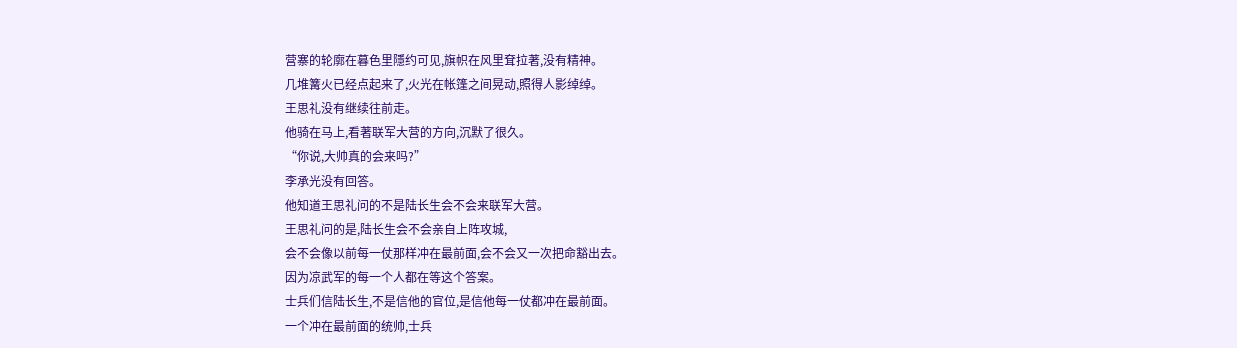营寨的轮廓在暮色里隱约可见,旗帜在风里耷拉著,没有精神。
几堆篝火已经点起来了,火光在帐篷之间晃动,照得人影绰绰。
王思礼没有继续往前走。
他骑在马上,看著联军大营的方向,沉默了很久。
“你说,大帅真的会来吗?”
李承光没有回答。
他知道王思礼问的不是陆长生会不会来联军大营。
王思礼问的是,陆长生会不会亲自上阵攻城,
会不会像以前每一仗那样冲在最前面,会不会又一次把命豁出去。
因为凉武军的每一个人都在等这个答案。
士兵们信陆长生,不是信他的官位,是信他每一仗都冲在最前面。
一个冲在最前面的统帅,士兵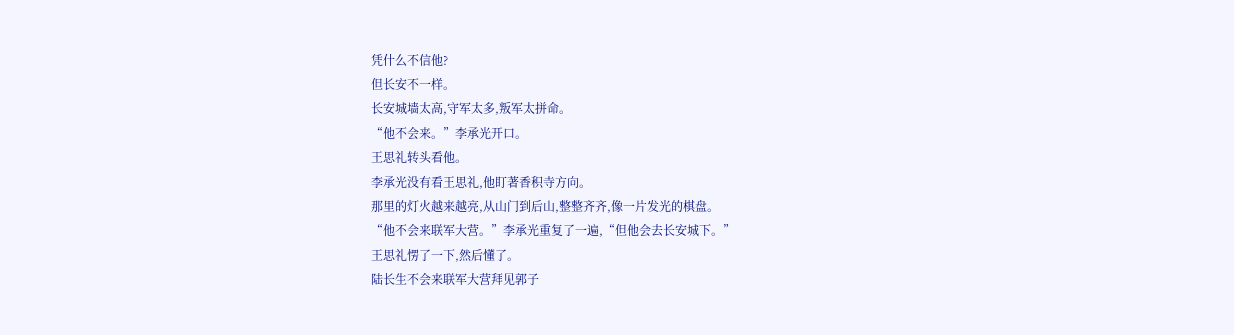凭什么不信他?
但长安不一样。
长安城墙太高,守军太多,叛军太拼命。
“他不会来。”李承光开口。
王思礼转头看他。
李承光没有看王思礼,他盯著香积寺方向。
那里的灯火越来越亮,从山门到后山,整整齐齐,像一片发光的棋盘。
“他不会来联军大营。”李承光重复了一遍,“但他会去长安城下。”
王思礼愣了一下,然后懂了。
陆长生不会来联军大营拜见郭子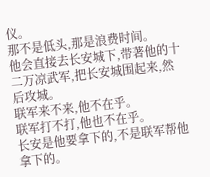仪。
那不是低头,那是浪费时间。
他会直接去长安城下,带著他的十二万凉武军,把长安城围起来,然后攻城。
联军来不来,他不在乎。
联军打不打,他也不在乎。
长安是他要拿下的,不是联军帮他拿下的。